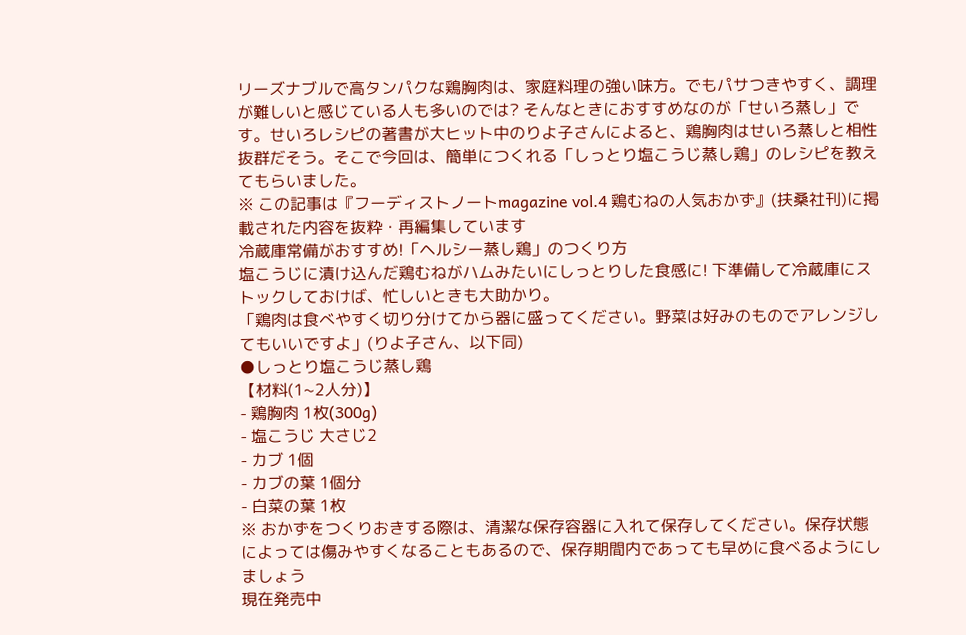リーズナブルで高タンパクな鶏胸肉は、家庭料理の強い味方。でもパサつきやすく、調理が難しいと感じている人も多いのでは? そんなときにおすすめなのが「せいろ蒸し」です。せいろレシピの著書が大ヒット中のりよ子さんによると、鶏胸肉はせいろ蒸しと相性抜群だそう。そこで今回は、簡単につくれる「しっとり塩こうじ蒸し鶏」のレシピを教えてもらいました。
※ この記事は『フーディストノートmagazine vol.4 鶏むねの人気おかず』(扶桑社刊)に掲載された内容を抜粋・再編集しています
冷蔵庫常備がおすすめ!「ヘルシー蒸し鶏」のつくり方
塩こうじに漬け込んだ鶏むねがハムみたいにしっとりした食感に! 下準備して冷蔵庫にストックしておけば、忙しいときも大助かり。
「鶏肉は食べやすく切り分けてから器に盛ってください。野菜は好みのものでアレンジしてもいいですよ」(りよ子さん、以下同)
●しっとり塩こうじ蒸し鶏
【材料(1~2人分)】
- 鶏胸肉 1枚(300g)
- 塩こうじ 大さじ2
- カブ 1個
- カブの葉 1個分
- 白菜の葉 1枚
※ おかずをつくりおきする際は、清潔な保存容器に入れて保存してください。保存状態によっては傷みやすくなることもあるので、保存期間内であっても早めに食べるようにしましょう
現在発売中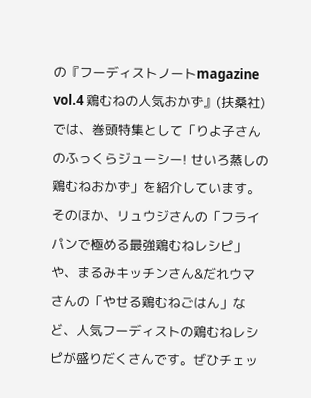の『フーディストノートmagazine vol.4 鶏むねの人気おかず』(扶桑社)では、巻頭特集として「りよ子さんのふっくらジューシー! せいろ蒸しの鶏むねおかず」を紹介しています。そのほか、リュウジさんの「フライパンで極める最強鶏むねレシピ」や、まるみキッチンさん&だれウマさんの「やせる鶏むねごはん」など、人気フーディストの鶏むねレシピが盛りだくさんです。ぜひチェッ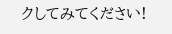クしてみてください!